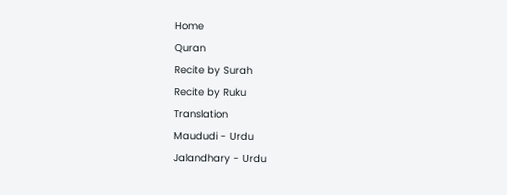Home
Quran
Recite by Surah
Recite by Ruku
Translation
Maududi - Urdu
Jalandhary - Urdu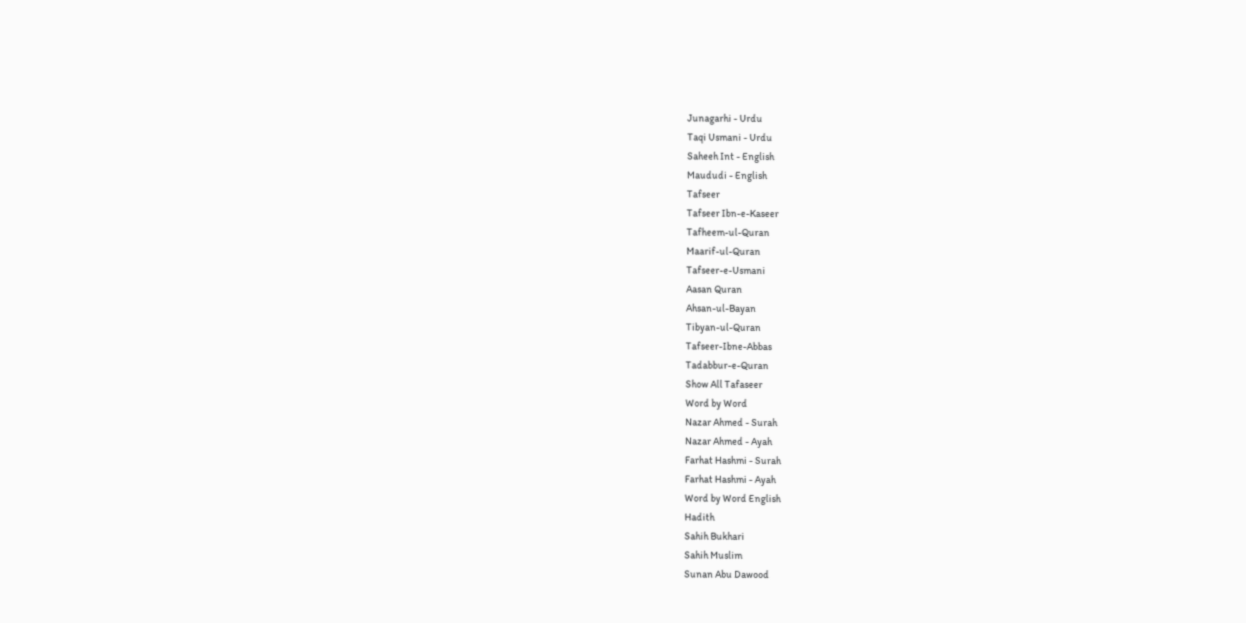Junagarhi - Urdu
Taqi Usmani - Urdu
Saheeh Int - English
Maududi - English
Tafseer
Tafseer Ibn-e-Kaseer
Tafheem-ul-Quran
Maarif-ul-Quran
Tafseer-e-Usmani
Aasan Quran
Ahsan-ul-Bayan
Tibyan-ul-Quran
Tafseer-Ibne-Abbas
Tadabbur-e-Quran
Show All Tafaseer
Word by Word
Nazar Ahmed - Surah
Nazar Ahmed - Ayah
Farhat Hashmi - Surah
Farhat Hashmi - Ayah
Word by Word English
Hadith
Sahih Bukhari
Sahih Muslim
Sunan Abu Dawood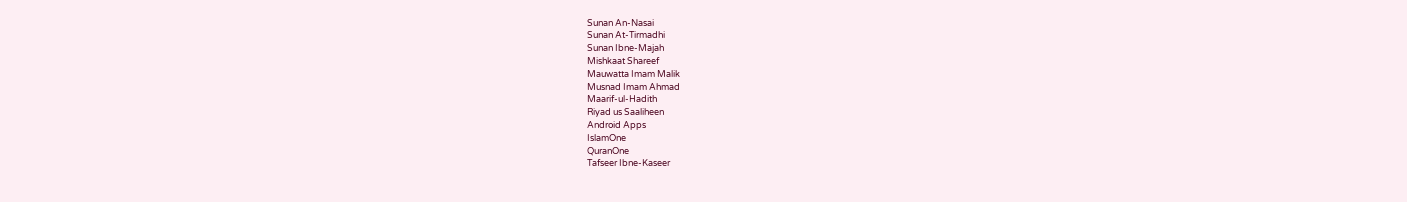Sunan An-Nasai
Sunan At-Tirmadhi
Sunan Ibne-Majah
Mishkaat Shareef
Mauwatta Imam Malik
Musnad Imam Ahmad
Maarif-ul-Hadith
Riyad us Saaliheen
Android Apps
IslamOne
QuranOne
Tafseer Ibne-Kaseer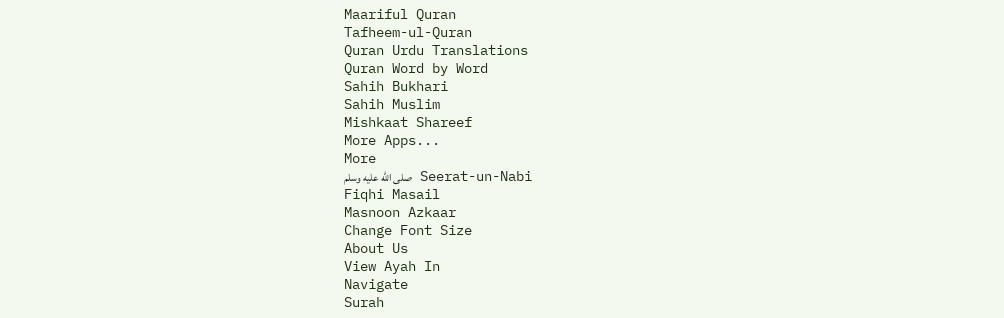Maariful Quran
Tafheem-ul-Quran
Quran Urdu Translations
Quran Word by Word
Sahih Bukhari
Sahih Muslim
Mishkaat Shareef
More Apps...
More
Seerat-un-Nabi صلى الله عليه وسلم
Fiqhi Masail
Masnoon Azkaar
Change Font Size
About Us
View Ayah In
Navigate
Surah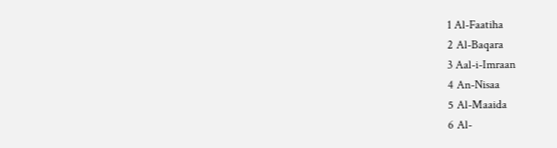1 Al-Faatiha
2 Al-Baqara
3 Aal-i-Imraan
4 An-Nisaa
5 Al-Maaida
6 Al-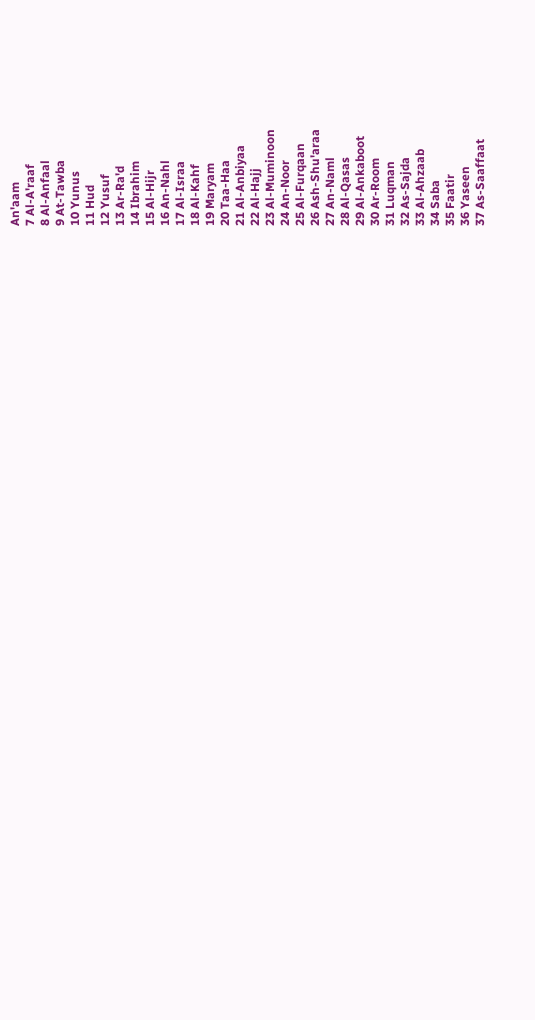An'aam
7 Al-A'raaf
8 Al-Anfaal
9 At-Tawba
10 Yunus
11 Hud
12 Yusuf
13 Ar-Ra'd
14 Ibrahim
15 Al-Hijr
16 An-Nahl
17 Al-Israa
18 Al-Kahf
19 Maryam
20 Taa-Haa
21 Al-Anbiyaa
22 Al-Hajj
23 Al-Muminoon
24 An-Noor
25 Al-Furqaan
26 Ash-Shu'araa
27 An-Naml
28 Al-Qasas
29 Al-Ankaboot
30 Ar-Room
31 Luqman
32 As-Sajda
33 Al-Ahzaab
34 Saba
35 Faatir
36 Yaseen
37 As-Saaffaat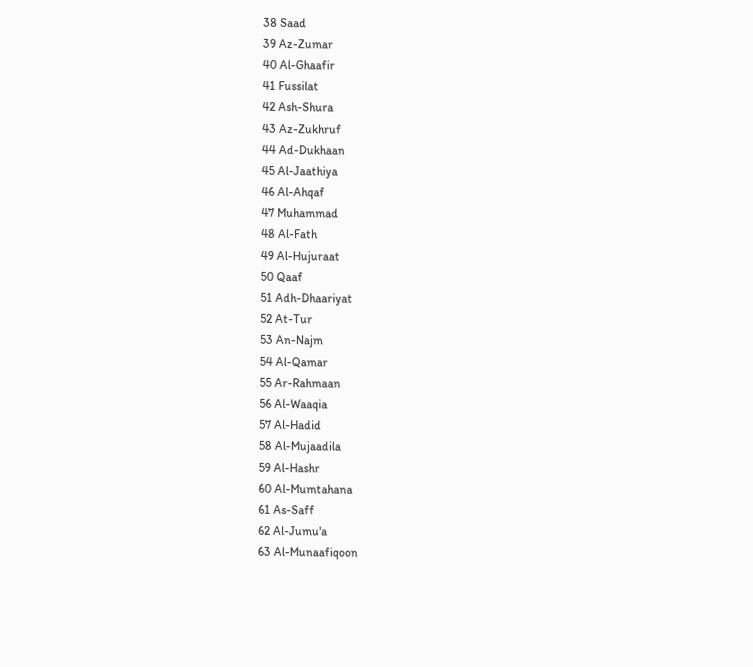38 Saad
39 Az-Zumar
40 Al-Ghaafir
41 Fussilat
42 Ash-Shura
43 Az-Zukhruf
44 Ad-Dukhaan
45 Al-Jaathiya
46 Al-Ahqaf
47 Muhammad
48 Al-Fath
49 Al-Hujuraat
50 Qaaf
51 Adh-Dhaariyat
52 At-Tur
53 An-Najm
54 Al-Qamar
55 Ar-Rahmaan
56 Al-Waaqia
57 Al-Hadid
58 Al-Mujaadila
59 Al-Hashr
60 Al-Mumtahana
61 As-Saff
62 Al-Jumu'a
63 Al-Munaafiqoon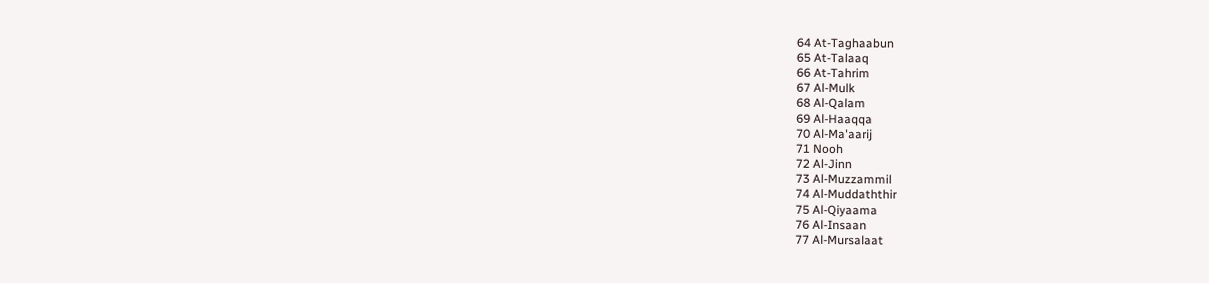64 At-Taghaabun
65 At-Talaaq
66 At-Tahrim
67 Al-Mulk
68 Al-Qalam
69 Al-Haaqqa
70 Al-Ma'aarij
71 Nooh
72 Al-Jinn
73 Al-Muzzammil
74 Al-Muddaththir
75 Al-Qiyaama
76 Al-Insaan
77 Al-Mursalaat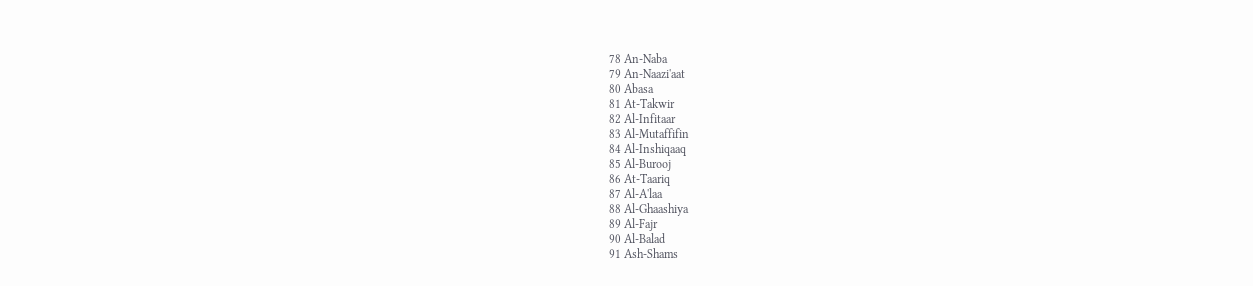78 An-Naba
79 An-Naazi'aat
80 Abasa
81 At-Takwir
82 Al-Infitaar
83 Al-Mutaffifin
84 Al-Inshiqaaq
85 Al-Burooj
86 At-Taariq
87 Al-A'laa
88 Al-Ghaashiya
89 Al-Fajr
90 Al-Balad
91 Ash-Shams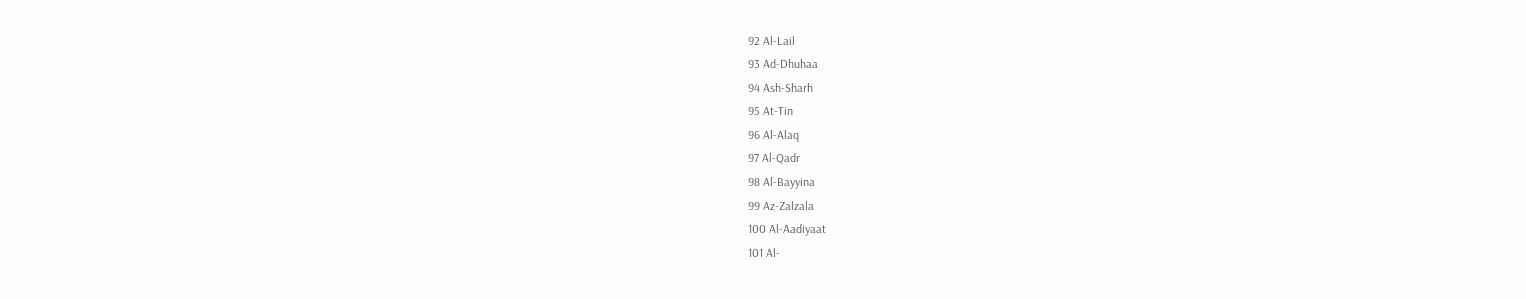92 Al-Lail
93 Ad-Dhuhaa
94 Ash-Sharh
95 At-Tin
96 Al-Alaq
97 Al-Qadr
98 Al-Bayyina
99 Az-Zalzala
100 Al-Aadiyaat
101 Al-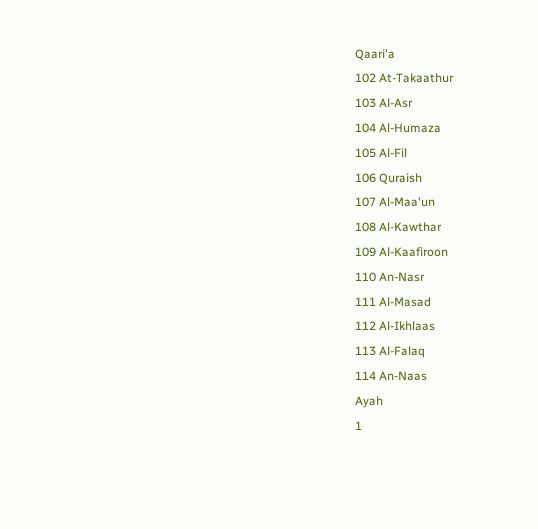Qaari'a
102 At-Takaathur
103 Al-Asr
104 Al-Humaza
105 Al-Fil
106 Quraish
107 Al-Maa'un
108 Al-Kawthar
109 Al-Kaafiroon
110 An-Nasr
111 Al-Masad
112 Al-Ikhlaas
113 Al-Falaq
114 An-Naas
Ayah
1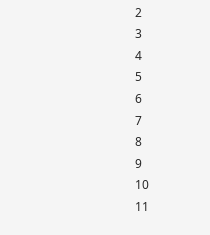2
3
4
5
6
7
8
9
10
11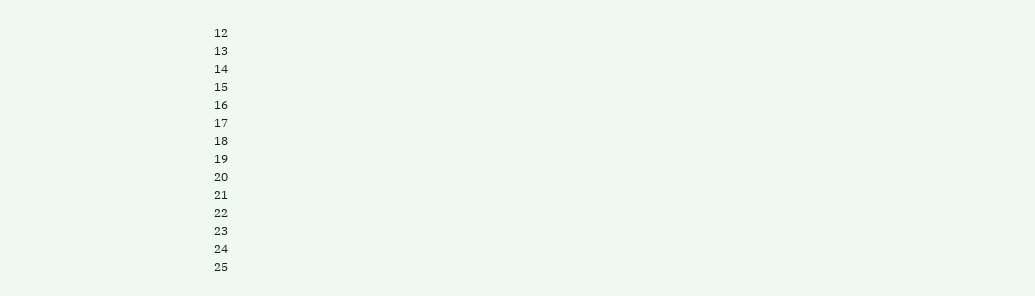12
13
14
15
16
17
18
19
20
21
22
23
24
25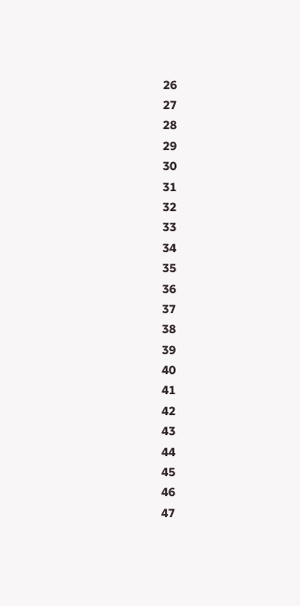26
27
28
29
30
31
32
33
34
35
36
37
38
39
40
41
42
43
44
45
46
47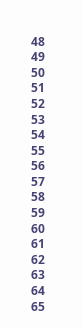48
49
50
51
52
53
54
55
56
57
58
59
60
61
62
63
64
65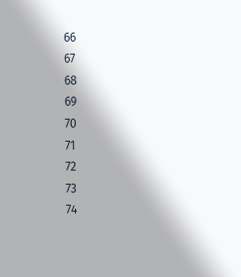66
67
68
69
70
71
72
73
74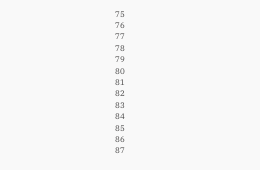75
76
77
78
79
80
81
82
83
84
85
86
87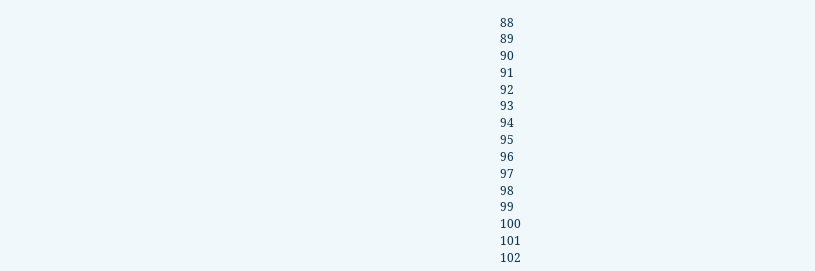88
89
90
91
92
93
94
95
96
97
98
99
100
101
102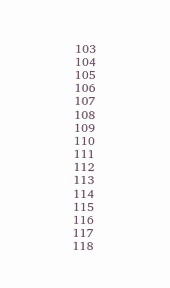103
104
105
106
107
108
109
110
111
112
113
114
115
116
117
118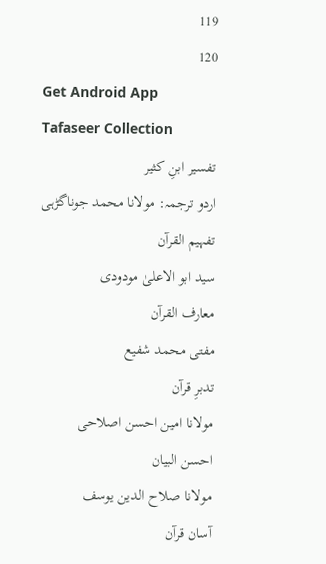119
120
Get Android App
Tafaseer Collection
تفسیر ابنِ کثیر
اردو ترجمہ: مولانا محمد جوناگڑہی
تفہیم القرآن
سید ابو الاعلیٰ مودودی
معارف القرآن
مفتی محمد شفیع
تدبرِ قرآن
مولانا امین احسن اصلاحی
احسن البیان
مولانا صلاح الدین یوسف
آسان قرآن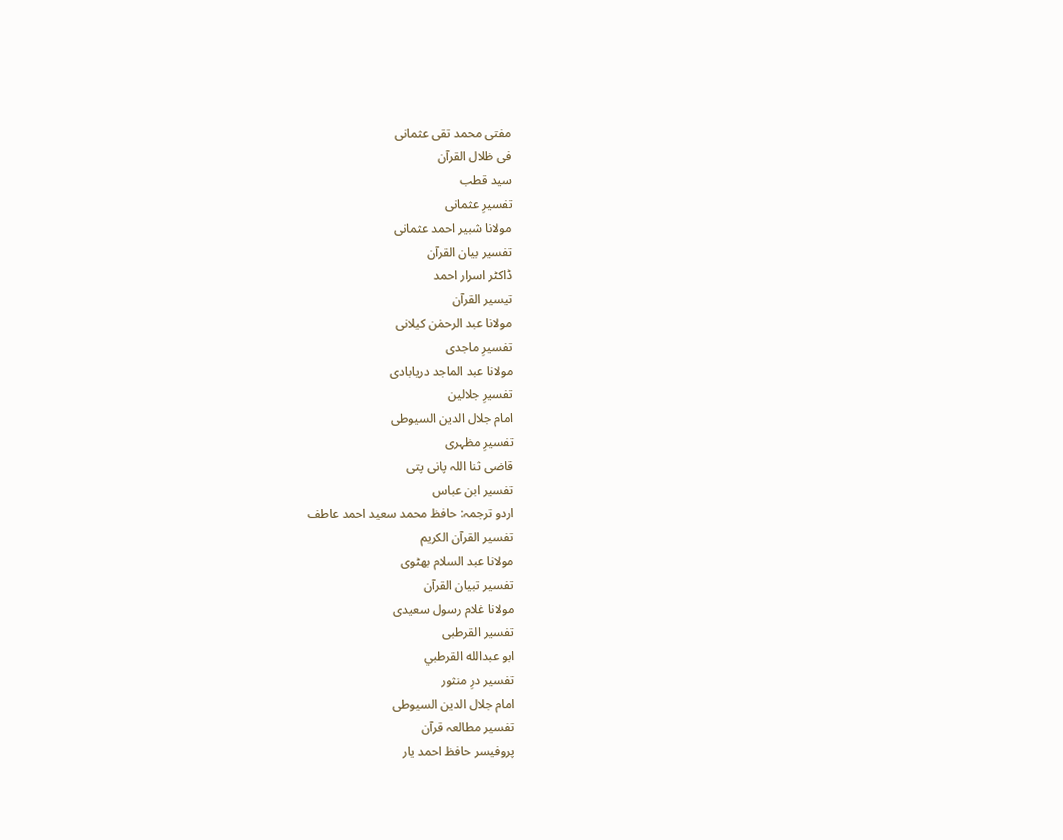مفتی محمد تقی عثمانی
فی ظلال القرآن
سید قطب
تفسیرِ عثمانی
مولانا شبیر احمد عثمانی
تفسیر بیان القرآن
ڈاکٹر اسرار احمد
تیسیر القرآن
مولانا عبد الرحمٰن کیلانی
تفسیرِ ماجدی
مولانا عبد الماجد دریابادی
تفسیرِ جلالین
امام جلال الدین السیوطی
تفسیرِ مظہری
قاضی ثنا اللہ پانی پتی
تفسیر ابن عباس
اردو ترجمہ: حافظ محمد سعید احمد عاطف
تفسیر القرآن الکریم
مولانا عبد السلام بھٹوی
تفسیر تبیان القرآن
مولانا غلام رسول سعیدی
تفسیر القرطبی
ابو عبدالله القرطبي
تفسیر درِ منثور
امام جلال الدین السیوطی
تفسیر مطالعہ قرآن
پروفیسر حافظ احمد یار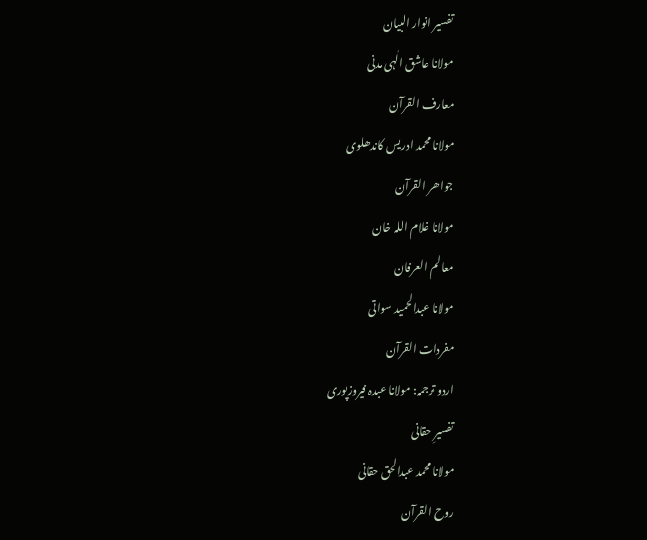تفسیر انوار البیان
مولانا عاشق الٰہی مدنی
معارف القرآن
مولانا محمد ادریس کاندھلوی
جواھر القرآن
مولانا غلام اللہ خان
معالم العرفان
مولانا عبدالحمید سواتی
مفردات القرآن
اردو ترجمہ: مولانا عبدہ فیروزپوری
تفسیرِ حقانی
مولانا محمد عبدالحق حقانی
روح القرآن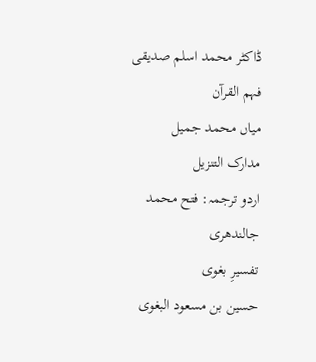ڈاکٹر محمد اسلم صدیقی
فہم القرآن
میاں محمد جمیل
مدارک التنزیل
اردو ترجمہ: فتح محمد جالندھری
تفسیرِ بغوی
حسین بن مسعود البغوی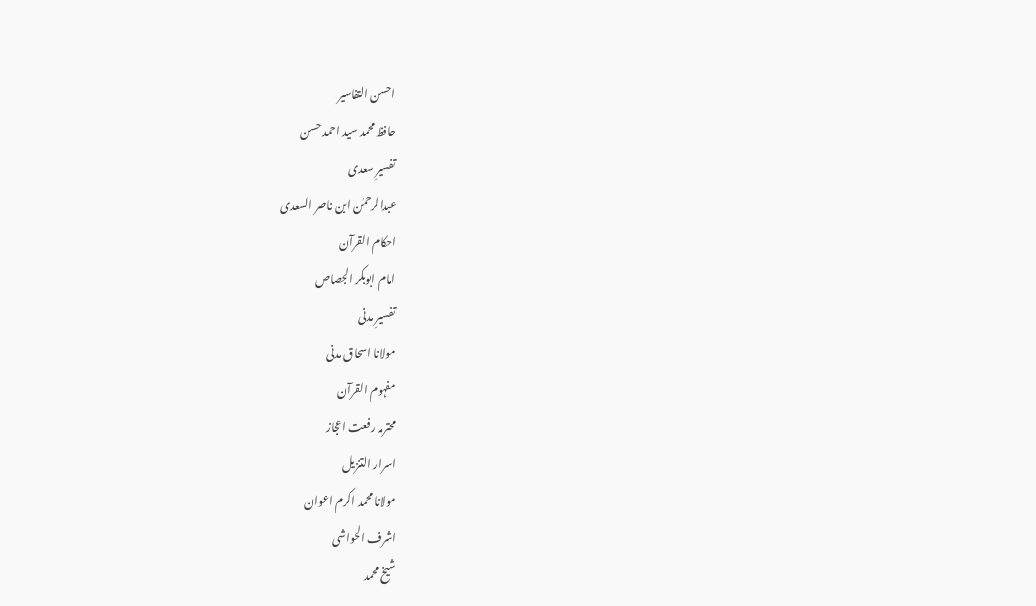احسن التفاسیر
حافظ محمد سید احمد حسن
تفسیرِ سعدی
عبدالرحمٰن ابن ناصر السعدی
احکام القرآن
امام ابوبکر الجصاص
تفسیرِ مدنی
مولانا اسحاق مدنی
مفہوم القرآن
محترمہ رفعت اعجاز
اسرار التنزیل
مولانا محمد اکرم اعوان
اشرف الحواشی
شیخ محمد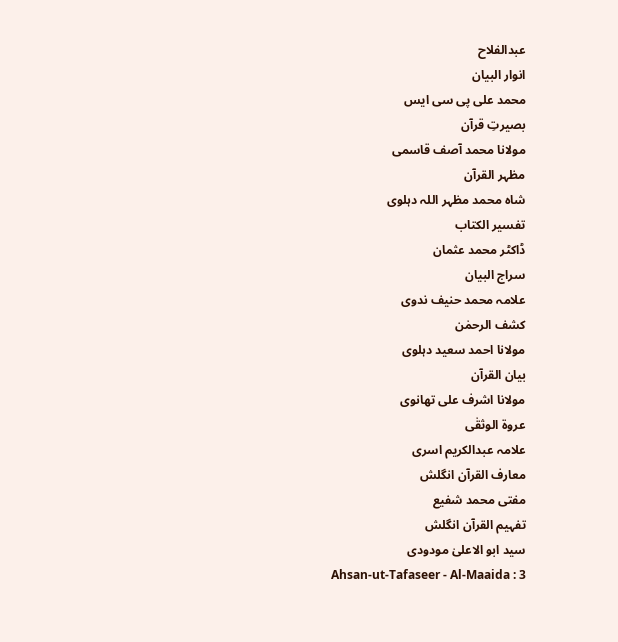عبدالفلاح
انوار البیان
محمد علی پی سی ایس
بصیرتِ قرآن
مولانا محمد آصف قاسمی
مظہر القرآن
شاہ محمد مظہر اللہ دہلوی
تفسیر الکتاب
ڈاکٹر محمد عثمان
سراج البیان
علامہ محمد حنیف ندوی
کشف الرحمٰن
مولانا احمد سعید دہلوی
بیان القرآن
مولانا اشرف علی تھانوی
عروۃ الوثقٰی
علامہ عبدالکریم اسری
معارف القرآن انگلش
مفتی محمد شفیع
تفہیم القرآن انگلش
سید ابو الاعلیٰ مودودی
Ahsan-ut-Tafaseer - Al-Maaida : 3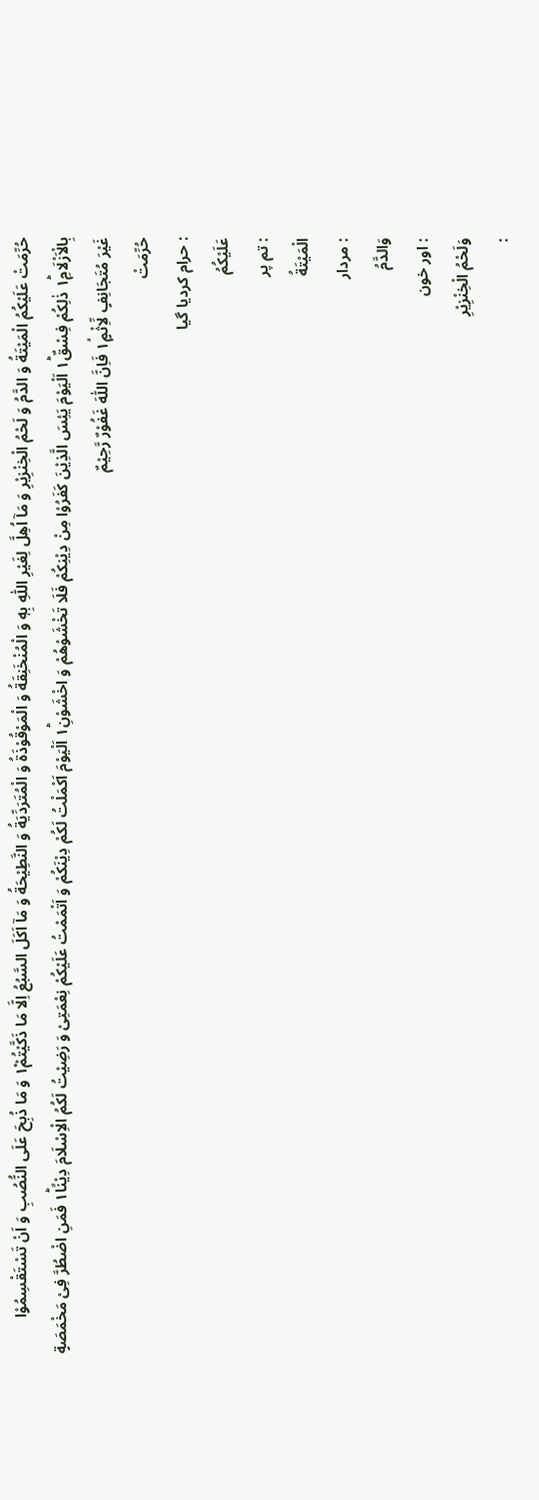حُرِّمَتْ عَلَیْكُمُ الْمَیْتَةُ وَ الدَّمُ وَ لَحْمُ الْخِنْزِیْرِ وَ مَاۤ اُهِلَّ لِغَیْرِ اللّٰهِ بِهٖ وَ الْمُنْخَنِقَةُ وَ الْمَوْقُوْذَةُ وَ الْمُتَرَدِّیَةُ وَ النَّطِیْحَةُ وَ مَاۤ اَكَلَ السَّبُعُ اِلَّا مَا ذَكَّیْتُمْ١۫ وَ مَا ذُبِحَ عَلَى النُّصُبِ وَ اَنْ تَسْتَقْسِمُوْا بِالْاَزْلَامِ١ؕ ذٰلِكُمْ فِسْقٌ١ؕ اَلْیَوْمَ یَئِسَ الَّذِیْنَ كَفَرُوْا مِنْ دِیْنِكُمْ فَلَا تَخْشَوْهُمْ وَ اخْشَوْنِ١ؕ اَلْیَوْمَ اَكْمَلْتُ لَكُمْ دِیْنَكُمْ وَ اَتْمَمْتُ عَلَیْكُمْ نِعْمَتِیْ وَ رَضِیْتُ لَكُمُ الْاِسْلَامَ دِیْنًا١ؕ فَمَنِ اضْطُرَّ فِیْ مَخْمَصَةٍ غَیْرَ مُتَجَانِفٍ لِّاِثْمٍ١ۙ فَاِنَّ اللّٰهَ غَفُوْرٌ رَّحِیْمٌ
حُرِّمَتْ
: حرام کردیا گیا
عَلَيْكُمُ
: تم پر
الْمَيْتَةُ
: مردار
وَالدَّمُ
: اور خون
وَلَحْمُ الْخِنْزِيْرِ
: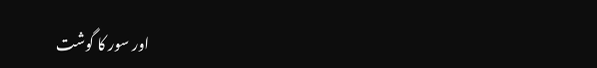اور سور کا گوشت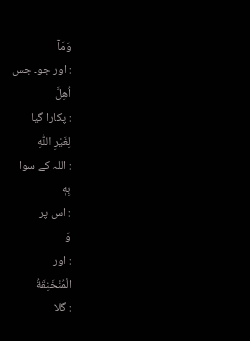وَمَآ
: اور جو۔ جس
اُهِلَّ
: پکارا گیا
لِغَيْرِ اللّٰهِ
: اللہ کے سوا
بِهٖ
: اس پر
وَ
: اور
الْمُنْخَنِقَةُ
: گلا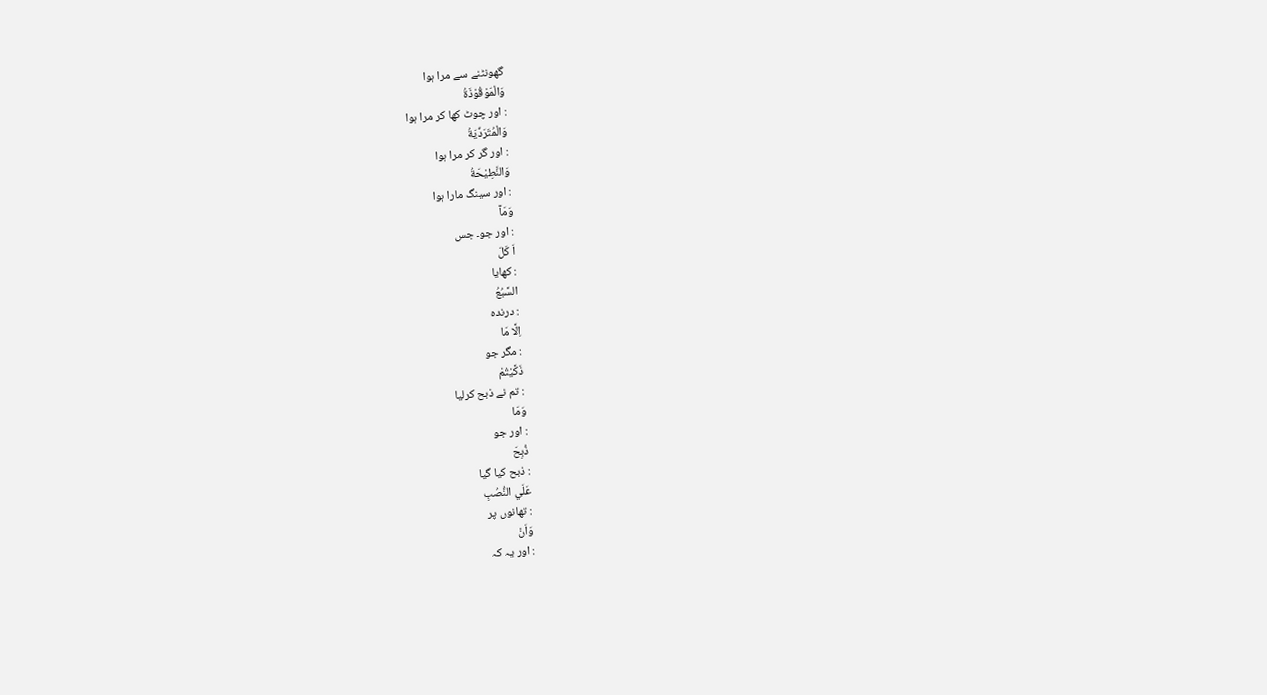گھونٹنے سے مرا ہوا
وَالْمَوْقُوْذَةُ
: اور چوٹ کھا کر مرا ہوا
وَالْمُتَرَدِّيَةُ
: اور گر کر مرا ہوا
وَالنَّطِيْحَةُ
: اور سینگ مارا ہوا
وَمَآ
: اور جو۔ جس
اَ كَلَ
: کھایا
السَّبُعُ
: درندہ
اِلَّا مَا
: مگر جو
ذَكَّيْتُمْ
: تم نے ذبح کرلیا
وَمَا
: اور جو
ذُبِحَ
: ذبح کیا گیا
عَلَي النُّصُبِ
: تھانوں پر
وَاَنْ
: اور یہ کہ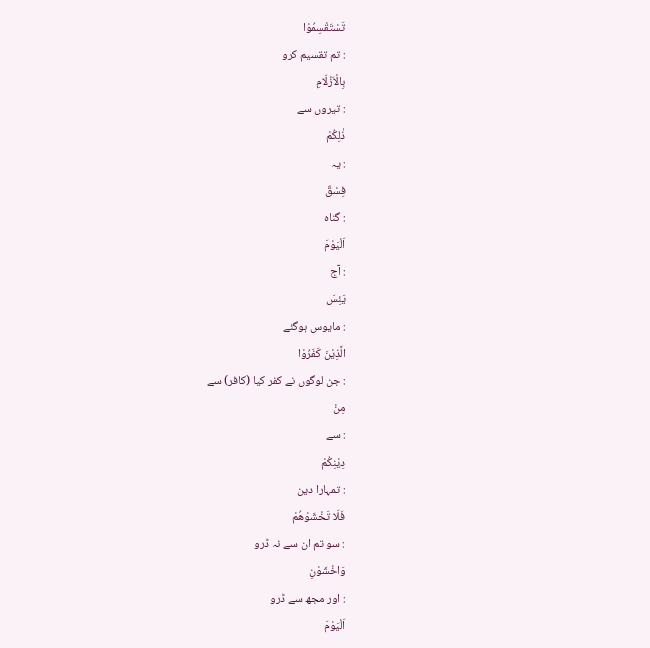تَسْتَقْسِمُوْا
: تم تقسیم کرو
بِالْاَزْلَامِ
: تیروں سے
ذٰلِكُمْ
: یہ
فِسْقٌ
: گناہ
اَلْيَوْمَ
: آج
يَئِسَ
: مایوس ہوگئے
الَّذِيْنَ كَفَرُوْا
: جن لوگوں نے کفر کیا (کافر) سے
مِنْ
: سے
دِيْنِكُمْ
: تمہارا دین
فَلَا تَخْشَوْهُمْ
: سو تم ان سے نہ ڈرو
وَاخْشَوْنِ
: اور مجھ سے ڈرو
اَلْيَوْمَ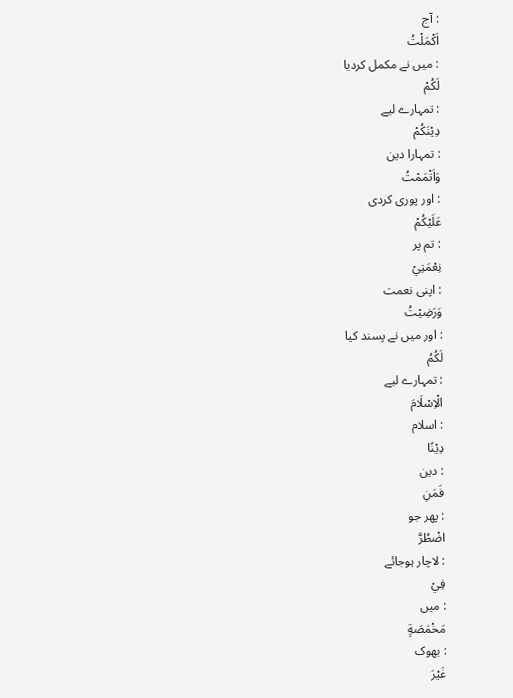: آج
اَكْمَلْتُ
: میں نے مکمل کردیا
لَكُمْ
: تمہارے لیے
دِيْنَكُمْ
: تمہارا دین
وَاَتْمَمْتُ
: اور پوری کردی
عَلَيْكُمْ
: تم پر
نِعْمَتِيْ
: اپنی نعمت
وَرَضِيْتُ
: اور میں نے پسند کیا
لَكُمُ
: تمہارے لیے
الْاِسْلَامَ
: اسلام
دِيْنًا
: دین
فَمَنِ
: پھر جو
اضْطُرَّ
: لاچار ہوجائے
فِيْ
: میں
مَخْمَصَةٍ
: بھوک
غَيْرَ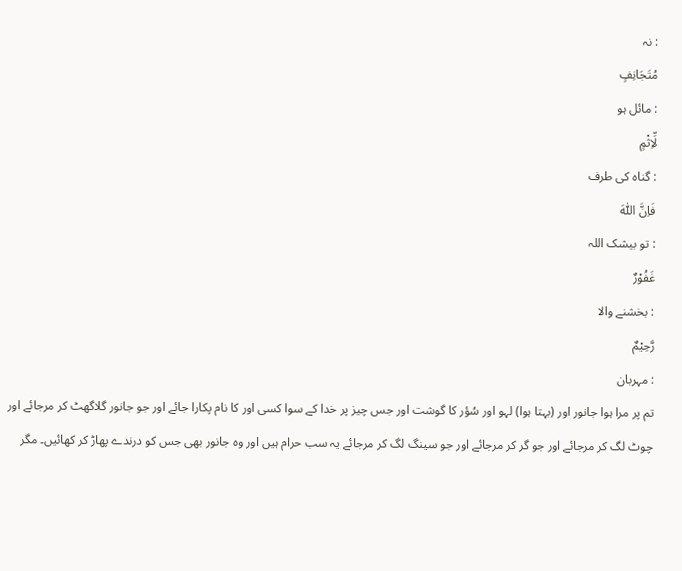: نہ
مُتَجَانِفٍ
: مائل ہو
لِّاِثْمٍ
: گناہ کی طرف
فَاِنَّ اللّٰهَ
: تو بیشک اللہ
غَفُوْرٌ
: بخشنے والا
رَّحِيْمٌ
: مہربان
تم پر مرا ہوا جانور اور (بہتا ہوا) لہو اور سُؤر کا گوشت اور جس چیز پر خدا کے سوا کسی اور کا نام پکارا جائے اور جو جانور گلاگھٹ کر مرجائے اور چوٹ لگ کر مرجائے اور جو گر کر مرجائے اور جو سینگ لگ کر مرجائے یہ سب حرام ہیں اور وہ جانور بھی جس کو درندے پھاڑ کر کھائیں۔ مگر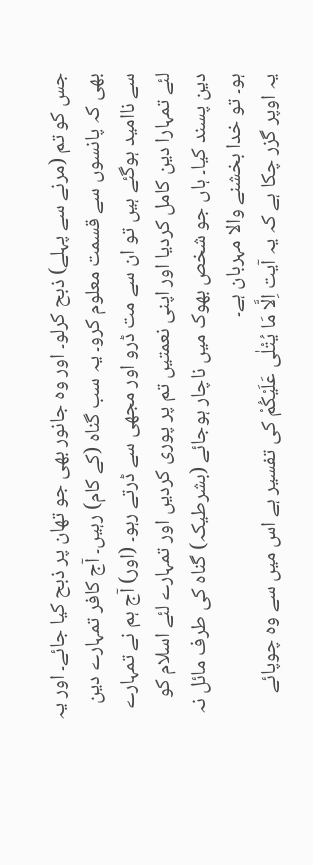جس کو تم (مرنے سے پہلے) ذبح کرلو۔ اور وہ جانور بھی جو تھان پر ذبح کیا جائے۔ اور یہ بھی کہ پانسوں سے قسمت معلوم کرو۔ یہ سب گناہ (کے کام) رہیں۔ آج کافر تمہارے دین سے ناامید ہوگئے ہیں تو ان سے مت ڈرو اور مجھی سے ڈرتے رہو۔ (اور) آج ہم نے تمہارے لئے تمہارا دین کامل کردیا اور اپنی نعمتیں تم پر پوری کردیں اور تمہارے لئے اسلام کو دین پسند کیا۔ ہاں جو شخص بھوک میں ناچار ہوجائے (بشرطیکہ) گناہ کی طرف مائل نہ ہو۔ تو خدا بخشنے والا مہربان ہے۔
یہ اوپر گزر چکا ہے کہ یہ آیت اِلَّا مَا یُتْلٰی عَلَیْکُمْ کی تفسیر ہے اس میں سے وہ چوپائے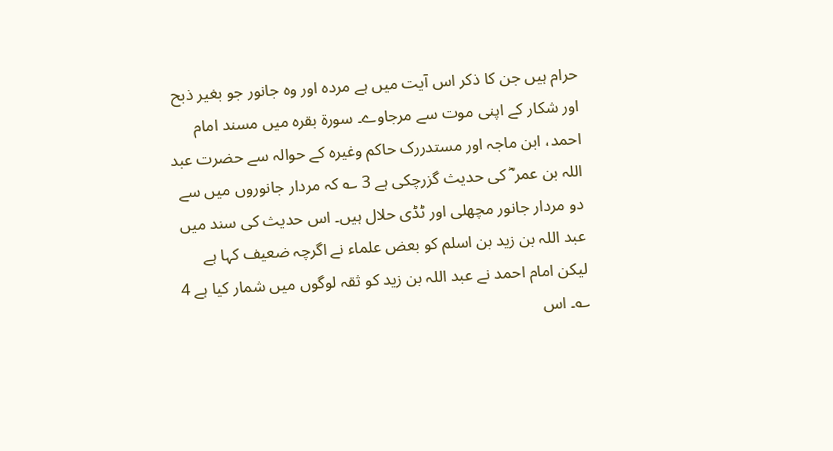حرام ہیں جن کا ذکر اس آیت میں ہے مردہ اور وہ جانور جو بغیر ذبح اور شکار کے اپنی موت سے مرجاوے۔ سورة بقرہ میں مسند امام احمد، ابن ماجہ اور مستدررک حاکم وغیرہ کے حوالہ سے حضرت عبد اللہ بن عمر ؓ کی حدیث گزرچکی ہے 3 ؎ کہ مردار جانوروں میں سے دو مردار جانور مچھلی اور ٹڈی حلال ہیں۔ اس حدیث کی سند میں عبد اللہ بن زید بن اسلم کو بعض علماء نے اگرچہ ضعیف کہا ہے لیکن امام احمد نے عبد اللہ بن زید کو ثقہ لوگوں میں شمار کیا ہے 4 ؎۔ اس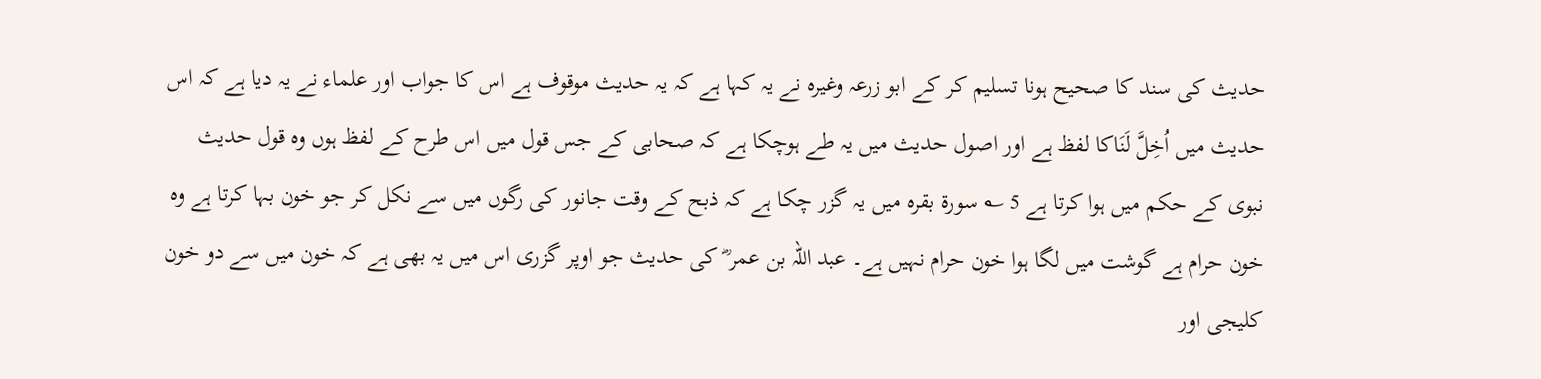حدیث کی سند کا صحیح ہونا تسلیم کر کے ابو زرعہ وغیرہ نے یہ کہا ہے کہ یہ حدیث موقوف ہے اس کا جواب اور علماء نے یہ دیا ہے کہ اس حدیث میں اُخِلَّ لَنَاکا لفظ ہے اور اصول حدیث میں یہ طے ہوچکا ہے کہ صحابی کے جس قول میں اس طرح کے لفظ ہوں وہ قول حدیث نبوی کے حکم میں ہوا کرتا ہے 5 ؎ سورة بقرہ میں یہ گزر چکا ہے کہ ذبح کے وقت جانور کی رگوں میں سے نکل کر جو خون بہا کرتا ہے وہ خون حرام ہے گوشت میں لگا ہوا خون حرام نہیں ہے۔ عبد اللہ بن عمر ؓ کی حدیث جو اوپر گزری اس میں یہ بھی ہے کہ خون میں سے دو خون کلیجی اور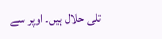تلی حلال ہیں۔ اوپر سے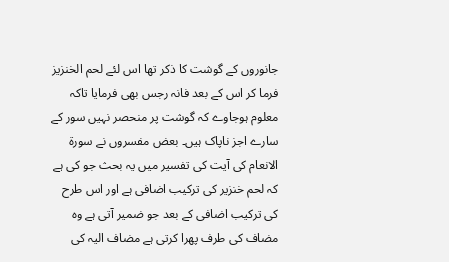جانوروں کے گوشت کا ذکر تھا اس لئے لحم الخنزیز فرما کر اس کے بعد فانہ رجس بھی فرمایا تاکہ معلوم ہوجاوے کہ گوشت پر منحصر نہیں سور کے سارے اجز ناپاک ہیں۔ بعض مفسروں نے سورة الانعام کی آیت کی تفسیر میں یہ بحث جو کی ہے کہ لحم خنزیر کی ترکیب اضافی ہے اور اس طرح کی ترکیب اضافی کے بعد جو ضمیر آتی ہے وہ مضاف کی طرف پھرا کرتی ہے مضاف الیہ کی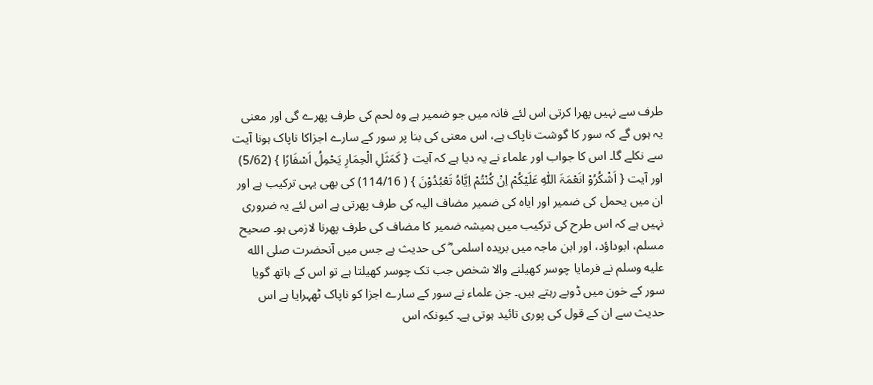طرف سے نہیں پھرا کرتی اس لئے فانہ میں جو ضمیر ہے وہ لحم کی طرف پھرے گی اور معنی یہ ہوں گے کہ سور کا گوشت ناپاک ہے، اس معنی کی بنا پر سور کے سارے اجزاکا ناپاک ہونا آیت سے نکلے گا۔ اس کا جواب اور علماء نے یہ دیا ہے کہ آیت { کَمَثَلِ الْحِمَارِ یَحْمِلُ اَسْفَارًا } (5/62) اور آیت { اَشْکُرُوْ انَعْمَۃَ اللّٰہِ عَلَیْکُمْ اِنْ کُنْتُمْ اِیَّاہُ تَعْبُدُوْنَ } ( 114/16) کی بھی یہی ترکیب ہے اور ان میں یحمل کی ضمیر اور ایاہ کی ضمیر مضاف الیہ کی طرف پھرتی ہے اس لئے یہ ضروری نہیں ہے کہ اس طرح کی ترکیب میں ہمیشہ ضمیر کا مضاف کی طرف پھرنا لازمی ہو۔ صحیح مسلم، ابوداؤد، اور ابن ماجہ میں بریدہ اسلمی ؓ کی حدیث ہے جس میں آنحضرت صلى الله عليه وسلم نے فرمایا چوسر کھیلنے والا شخص جب تک چوسر کھیلتا ہے تو اس کے ہاتھ گویا سور کے خون میں ڈوبے رہتے ہیں۔ جن علماء نے سور کے سارے اجزا کو ناپاک ٹھہرایا ہے اس حدیث سے ان کے قول کی پوری تائید ہوتی ہے۔ کیونکہ اس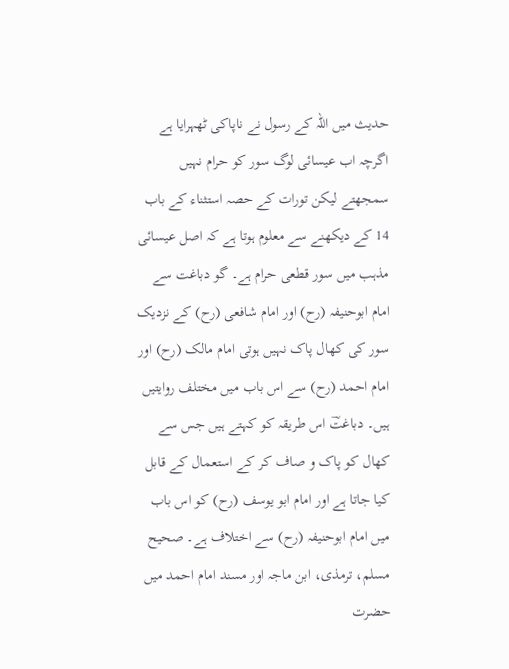حدیث میں اللہ کے رسول نے ناپاکی ٹھہرایا ہے اگرچہ اب عیسائی لوگ سور کو حرام نہیں سمجھتے لیکن تورات کے حصہ استثناء کے باب 14 کے دیکھنے سے معلوم ہوتا ہے کہ اصل عیسائی مذہب میں سور قطعی حرام ہے۔ گو دباغت سے امام ابوحنیفہ (رح) اور امام شافعی (رح) کے نزدیک سور کی کھال پاک نہیں ہوتی امام مالک (رح) اور امام احمد (رح) سے اس باب میں مختلف روایتیں ہیں۔ دباغتؔ اس طریقہ کو کہتے ہیں جس سے کھال کو پاک و صاف کر کے استعمال کے قابل کیا جاتا ہے اور امام ابو یوسف (رح) کو اس باب میں امام ابوحنیفہ (رح) سے اختلاف ہے۔ صحیح مسلم، ترمذی، ابن ماجہ اور مسند امام احمد میں حضرت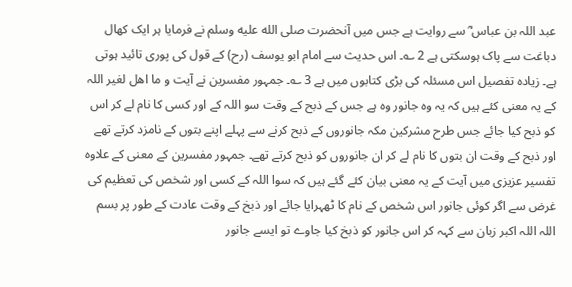عبد اللہ بن عباس ؓ سے روایت ہے جس میں آنحضرت صلى الله عليه وسلم نے فرمایا ہر ایک کھال دباغت سے پاک ہوسکتی ہے 2 ؎۔ اس حدیث سے امام ابو یوسف (رح) کے قول کی پوری تائید ہوتی ہے۔ زیادہ تفصیل اس مسئلہ کی بڑی کتابوں میں ہے 3 ؎۔ جمہور مفسرین نے آیت و ما اھل لغیر اللہ کے یہ معنی کئے ہیں کہ یہ وہ جانور وہ ہے جس کے ذبح کے وقت سو اللہ کے اور کسی کا نام لے کر اس کو ذبح کیا جائے جس طرح مشرکین مکہ جانوروں کے ذبح کرنے سے پہلے اپنے بتوں کے نامزد کرتے تھے اور ذبح کے وقت ان بتوں کا نام لے کر ان جانوروں کو ذبح کرتے تھے۔ جمہور مفسرین کے معنی کے علاوہ تفسیر عزیزی میں آیت کے یہ معنی بیان کئے گئے ہیں کہ سوا اللہ کے کسی اور شخص کی تعظیم کی غرض سے اگر کوئی جانور اس شخص کے نام کا ٹھہرایا جائے اور ذبخ کے وقت عادت کے طور پر بسم اللہ اللہ اکبر زبان سے کہہ کر اس جانور کو ذبخ کیا جاوے تو ایسے جانور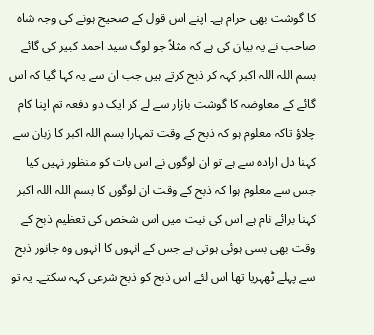کا گوشت بھی حرام ہے۔ اپنے اس قول کے صحیح ہونے کی وجہ شاہ صاحب نے یہ بیان کی ہے کہ مثلاً جو لوگ سید احمد کبیر کی گائے بسم اللہ اللہ اکبر کہہ کر ذبح کرتے ہیں جب ان سے یہ کہا گیا کہ اس گائے کے معاوضہ کا گوشت بازار سے لے کر ایک دو دفعہ تم اپنا کام چلاؤ تاکہ معلوم ہو کہ ذبح کے وقت تمہارا بسم اللہ اکبر کا زبان سے کہنا دل ارادہ سے ہے تو ان لوگوں نے اس بات کو منظور نہیں کیا جس سے معلوم ہوا کہ ذبح کے وقت ان لوگوں کا بسم اللہ اللہ اکبر کہنا برائے نام ہے اس کی نیت میں اس شخص کی تعظیم ذبح کے وقت بھی بسی ہوئی ہوتی ہے جس کے انہوں کا انہوں وہ جانور ذبح سے پہلے ٹھہریا تھا اس لئے اس ذبح کو ذبح شرعی کہہ سکتے۔ یہ تو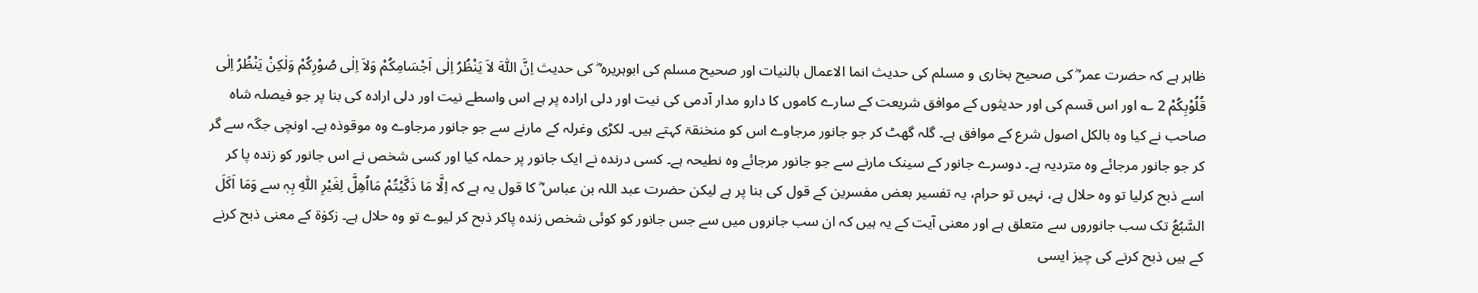ظاہر ہے کہ حضرت عمر ؓ کی صحیح بخاری و مسلم کی حدیث انما الاعمال بالنیات اور صحیح مسلم کی ابوہریرہ ؓ کی حدیث اِنَّ اللّٰہَ لاَ یَنْظُرُ اِلٰی اَجْسَامِکُمْ وَلاَ اِلٰی صُوْرِکُمْ وَلٰکِنْ یَنْظُرُ اِلٰی قُلُوْبِکُمْ 2 ؎ اور اس قسم کی اور حدیثوں کے موافق شریعت کے سارے کاموں کا دارو مدار آدمی کی نیت اور دلی ارادہ پر ہے اس واسطے نیت اور دلی ارادہ کی بنا پر جو فیصلہ شاہ صاحب نے کیا وہ بالکل اصول شرع کے موافق ہے۔ گلہ گھٹ کر جو جانور مرجاوے اس کو منخنقۃ کہتے ہیں۔ لکڑی وغرلہ کے مارنے سے جو جانور مرجاوے وہ موقوذہ ہے۔ اونچی جگہ سے گر کر جو جانور مرجائے وہ متردیہ ہے۔ دوسرے جانور کے سینک مارنے سے جو جانور مرجائے وہ نطیحہ ہے۔ کسی درندہ نے ایک جانور پر حملہ کیا اور کسی شخص نے اس جانور کو زندہ پا کر اسے ذبح کرلیا تو وہ حلال ہے، نہیں تو حرام، یہ تفسیر بعض مفسرین کے قول کی بنا پر ہے لیکن حضرت عبد اللہ بن عباس ؓ کا قول یہ ہے کہ اِلَّا مَا ذَکَّیْتُمْ مَااُھِلَّ لِغَیْرِ اللّٰہِ بِہٖ سے وَمَا اَکَلَ السَّبُعُ تک سب جانوروں سے متعلق ہے اور معنی آیت کے یہ ہیں کہ ان سب جانروں میں سے جس جانور کو کوئی شخص زندہ پاکر ذبح کر لیوے تو وہ حلال ہے۔ زکوٰۃ کے معنی ذبح کرنے کے ہیں ذبح کرنے کی چیز ایسی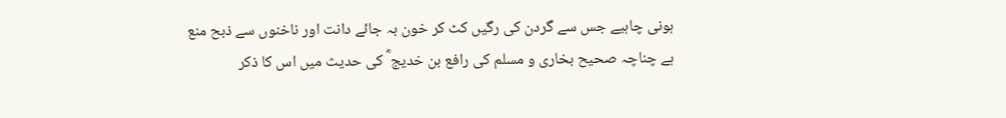ہونی چاہیے جس سے گردن کی رگیں کٹ کر خون بہ جائے دانت اور ناخنوں سے ذبح منع ہے چناچہ صحیح بخاری و مسلم کی رافع بن خدیج ؓ کی حدیث میں اس کا ذکر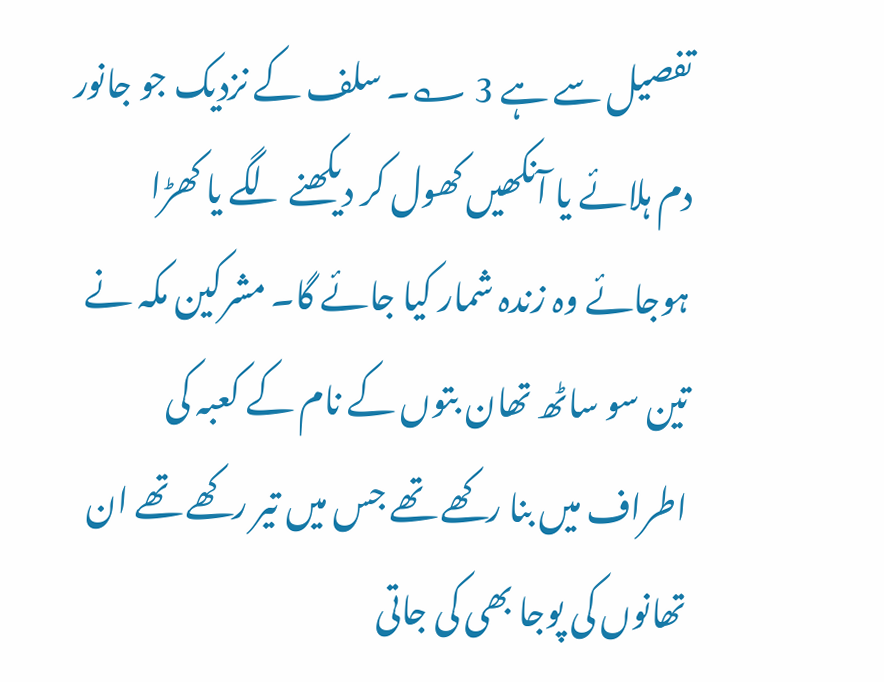تفصیل سے ہے 3 ؎۔ سلف کے نزدیک جو جانور دم ہلائے یا آنکھیں کھول کر دیکھنے لگے یا کھڑا ہوجائے وہ زندہ شمار کیا جائے گا۔ مشرکین مکہ نے تین سو ساٹھ تھان بتوں کے نام کے کعبہ کی اطراف میں بنا رکھے تھے جس میں تیر رکھے تھے ان تھانوں کی پوجا بھی کی جاتی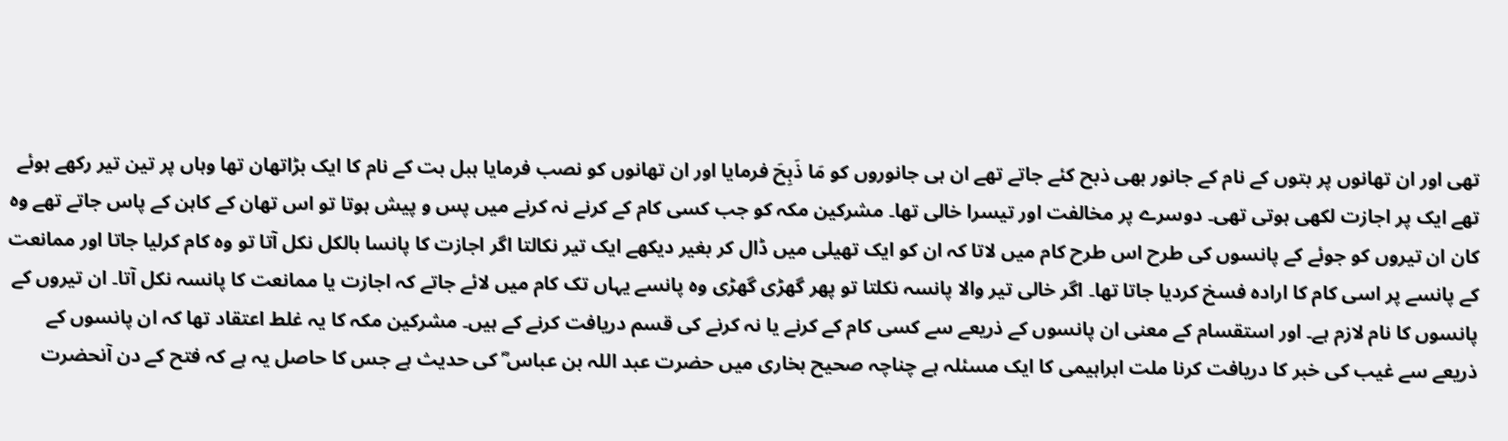تھی اور ان تھانوں پر بتوں کے نام کے جانور بھی ذبح کئے جاتے تھے ان ہی جانوروں کو مَا ذَبِحَ فرمایا اور ان تھانوں کو نصب فرمایا ہبل بت کے نام کا ایک بڑاتھان تھا وہاں پر تین تیر رکھے ہوئے تھے ایک پر اجازت لکھی ہوتی تھی۔ دوسرے پر مخالفت اور تیسرا خالی تھا۔ مشرکین مکہ کو جب کسی کام کے کرنے نہ کرنے میں پس و پیش ہوتا تو اس تھان کے کاہن کے پاس جاتے تھے وہ کان ان تیروں کو جوئے کے پانسوں کی طرح اس طرح کام میں لاتا کہ ان کو ایک تھیلی میں ڈال کر بغیر دیکھے ایک تیر نکالتا اگر اجازت کا پانسا بالکل نکل آتا تو وہ کام کرلیا جاتا اور ممانعت کے پانسے پر اسی کام کا ارادہ فسخ کردیا جاتا تھا۔ اگر خالی تیر والا پانسہ نکلتا تو پھر گھڑی گھڑی وہ پانسے یہاں تک کام میں لائے جاتے کہ اجازت یا ممانعت کا پانسہ نکل آتا۔ ان تیروں کے پانسوں کا نام لازم ہے۔ اور استقسام کے معنی ان پانسوں کے ذریعے سے کسی کام کے کرنے یا نہ کرنے کی قسم دریافت کرنے کے ہیں۔ مشرکین مکہ کا یہ غلط اعتقاد تھا کہ ان پانسوں کے ذریعے سے غیب کی خبر کا دریافت کرنا ملت ابراہیمی کا ایک مسئلہ ہے چناچہ صحیح بخاری میں حضرت عبد اللہ بن عباس ؓ کی حدیث ہے جس کا حاصل یہ ہے کہ فتح کے دن آنحضرت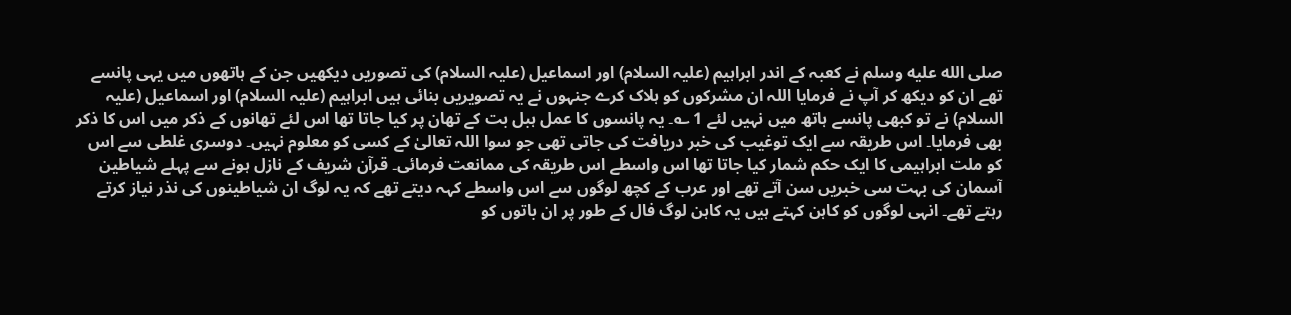صلى الله عليه وسلم نے کعبہ کے اندر ابراہیم (علیہ السلام) اور اسماعیل (علیہ السلام) کی تصوریں دیکھیں جن کے ہاتھوں میں یہی پانسے تھے ان کو دیکھ کر آپ نے فرمایا اللہ ان مشرکوں کو ہلاک کرے جنہوں نے یہ تصویریں بنائی ہیں ابراہیم (علیہ السلام) اور اسماعیل (علیہ السلام) نے تو کبھی پانسے ہاتھ میں نہیں لئے 1 ؎۔ یہ پانسوں کا عمل ہبل بت کے تھان پر کیا جاتا تھا اس لئے تھانوں کے ذکر میں اس کا ذکر بھی فرمایا۔ اس طریقہ سے ایک توغیب کی خبر دریافت کی جاتی تھی جو سوا اللہ تعالیٰ کے کسی کو معلوم نہیں۔ دوسری غلطی سے اس کو ملت ابراہیمی کا ایک حکم شمار کیا جاتا تھا اس واسطے اس طریقہ کی ممانعت فرمائی۔ قرآن شریف کے نازل ہونے سے پہلے شیاطین آسمان کی بہت سی خبریں سن آتے تھے اور عرب کے کچھ لوگوں سے اس واسطے کہہ دیتے تھے کہ یہ لوگ ان شیاطینوں کی نذر نیاز کرتے رہتے تھے۔ انہی لوگوں کو کاہن کہتے ہیں یہ کاہن لوگ فال کے طور پر ان باتوں کو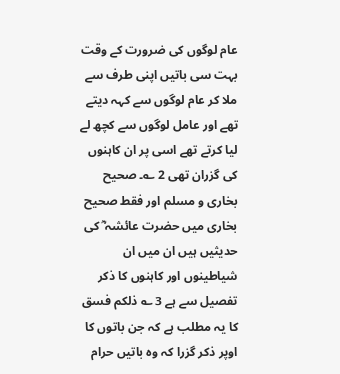عام لوگوں کی ضرورت کے وقت بہت سی باتیں اپنی طرف سے ملا کر عام لوگوں سے کہہ دیتے تھے اور عامل لوگوں سے کچھ لے لیا کرتے تھے اسی پر ان کاہنوں کی گزران تھی 2 ؎۔ صحیح بخاری و مسلم اور فقط صحیح بخاری میں حضرت عائشہ ؓ کی حدیثیں ہیں ان میں ان شیاطینوں اور کاہنوں کا ذکر تفصیل سے ہے 3 ؎ ذلکم فسق کا یہ مطلب ہے کہ جن باتوں کا اوپر ذکر گزرا کہ وہ باتیں حرام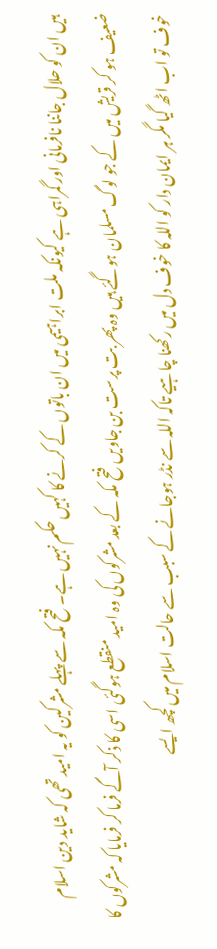ہیں ان کو حلال جاننا نافرمانی اور گمراہی ہے کیونکہ ملت ابراہیمی میں ان باتوں کے کرنے کا کہیں حکم نہیں ہے۔ فتح مکہ سے پہلے مشرکین کو یہ امید تھی کہ شاید دین اسلام ضعیف ہو کر قریش میں کے جو لوگ مسلمان ہوگئے ہیں وہ پھر بت پرست بن جاویں فتح مکہ کے بعد مشرکوں کی وہ امید منقطع ہوگئی اسی کا ذکر آگے فرما کر فرمایا کہ مشرکوں کا خوف تو اب اٹھ گیا مگر ہر ایمان دار کو اللہ کا خوف دل میں رکھنا چاہیے تاکہ اللہ سے نڈر ہوجانے کے سبب سے حالت اسلام میں کچھ ایسے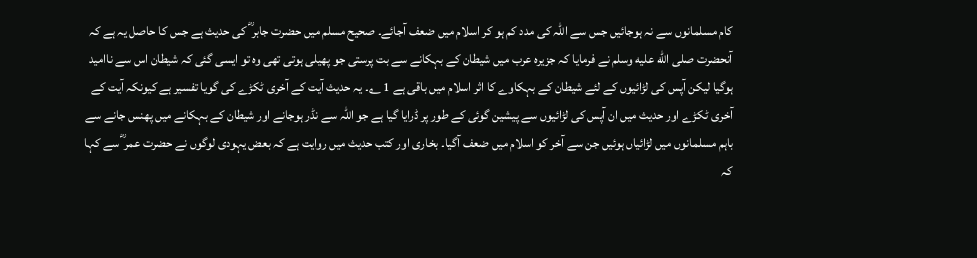کام مسلمانوں سے نہ ہوجائیں جس سے اللہ کی مدد کم ہو کر اسلام میں ضعف آجائے۔ صحیح مسلم میں حضرت جابر ؓ کی حدیث ہے جس کا حاصل یہ ہے کہ آنحضرت صلى الله عليه وسلم نے فرمایا کہ جزیرہ عرب میں شیطان کے بہکانے سے بت پرستی جو پھیلی ہوتی تھی وہ تو ایسی گئی کہ شیطان اس سے ناامید ہوگیا لیکن آپس کی لڑائیوں کے لئے شیطان کے بہکاوے کا اثر اسلام میں باقی ہے 1 ؎۔ یہ حدیث آیت کے آخری ٹکڑے کی گویا تفسیر ہے کیونکہ آیت کے آخری ٹکڑے اور حدیث میں ان آپس کی لڑائیوں سے پیشین گوئی کے طور پر ڈرایا گیا ہے جو اللہ سے نڈر ہوجانے اور شیطان کے بہکانے میں پھنس جانے سے باہم مسلمانوں میں لڑائیاں ہوئیں جن سے آخر کو اسلام میں ضعف آگیا۔ بخاری اور کتب حدیث میں روایت ہے کہ بعض یہودی لوگوں نے حضرت عمر ؓ سے کہا کہ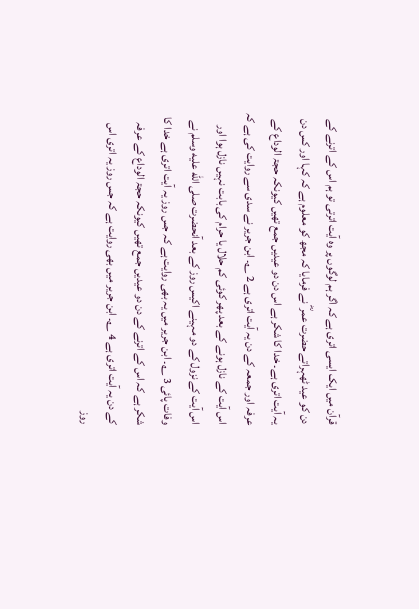قرآن میں ایک ایسی اتری ہے کہ اگر ہم لوگوں پر وہ آیت اترتی تو ہم اس کے اترنے کے دن کو عید ٹھہراتے حضرت عمر ؓ نے فرمایا کہ مجھ کو معلوم ہے کہ کہا اور کس دن یہ آیت اتری ہے۔ خدا کا شکر ہے اس دن دو عیدیں جمع تھیں کیونکہ حجۃ الوداع کے عرفہ اور جمعہ کے دن یہ آیت اتری ہے 2 ؎۔ ابن جریر نے سدی سے روایت کی ہے کہ اس آیت کے نازل ہونے کے بعد پھر کوئی کم حلال یا حرام کی بابت نہیں نازل ہوا اور اس آیت کے نزول کے دو مہینے اکیس روز کے بعد آنحضرت صلى الله عليه وسلم نے وفات پائی 3 ؎۔ ابن جریر میں یہ بھی روایت ہے کہ جس روز یہ آیت اتری ہے خدا کا شکر ہے کہ اس کے اترنے کے دن دو عیدیں جمع تھیں کیونکہ حجۃ الوداع کے عرفہ کے دن یہ آیت اتری ہے 4 ؎۔ ابن جریر میں بھی روایت ہے کہ جس روز یہ اتری اس روز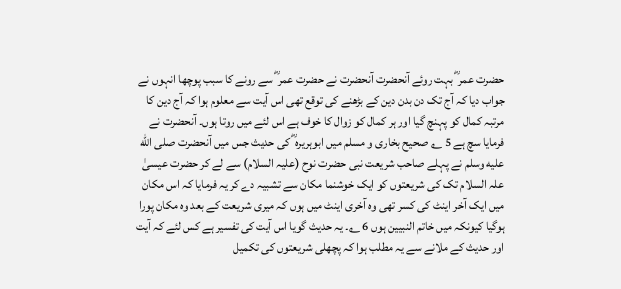حضرت عمر ؓ بہت روئے آنحضرت آنحضرت نے حضرت عمر ؓ سے رونے کا سبب پوچھا انہوں نے جواب دیا کہ آج تک دن بدن دین کے بڑھنے کی توقع تھی اس آیت سے معلوم ہوا کہ آج دین کا مرتبہ کمال کو پہنچ گیا اور ہر کمال کو زوال کا خوف ہے اس لئے میں روتا ہوں۔ آنحضرت نے فرمایا سچ ہے 5 ؎ صحیح بخاری و مسلم میں ابوہریرہ ؓ کی حدیث جس میں آنحضرت صلى الله عليه وسلم نے پہلے صاحب شریعت نبی حضرت نوح (علیہ السلام) سے لے کر حضرت عیسیٰ علہ السلام تک کی شریعتوں کو ایک خوشنما مکان سے تشبیہ دے کر یہ فرمایا کہ اس مکان میں ایک آخر اینٹ کی کسر تھی وہ آخری اینٹ میں ہوں کہ میری شریعت کے بعد وہ مکان پورا ہوگیا کیونکہ میں خاتم النبیین ہوں 6 ؎۔ یہ حدیث گویا اس آیت کی تفسیر ہے کس لئے کہ آیت اور حدیث کے ملانے سے یہ مطلب ہوا کہ پچھلی شریعتوں کی تکمیل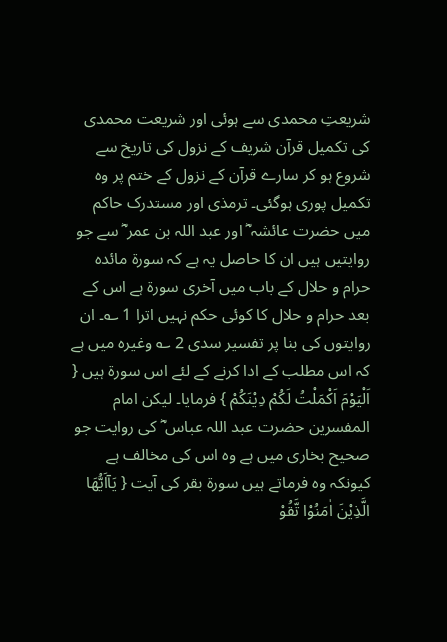شریعتِ محمدی سے ہوئی اور شریعت محمدی کی تکمیل قرآن شریف کے نزول کی تاریخ سے شروع ہو کر سارے قرآن کے نزول کے ختم پر وہ تکمیل پوری ہوگئی۔ ترمذی اور مستدرک حاکم میں حضرت عائشہ ؓ اور عبد اللہ بن عمر ؓ سے جو روایتیں ہیں ان کا حاصل یہ ہے کہ سورة مائدہ حرام و حلال کے باب میں آخری سورة ہے اس کے بعد حرام و حلال کا کوئی حکم نہیں اترا 1 ؎۔ ان روایتوں کی بنا پر تفسیر سدی 2 ؎ وغیرہ میں ہے کہ اس مطلب کے ادا کرنے کے لئے اس سورة ہیں { اَلْیَوْمَ اَکْمَلْتُ لَکُمْ دِیْنَکُمْ } فرمایا۔ لیکن امام المفسرین حضرت عبد اللہ عباس ؓ کی روایت جو صحیح بخاری میں ہے وہ اس کی مخالف ہے کیونکہ وہ فرماتے ہیں سورة بقر کی آیت { یَآاَیُّھَا الَّذِیْنَ اٰمَنُوْا تَّقُوْ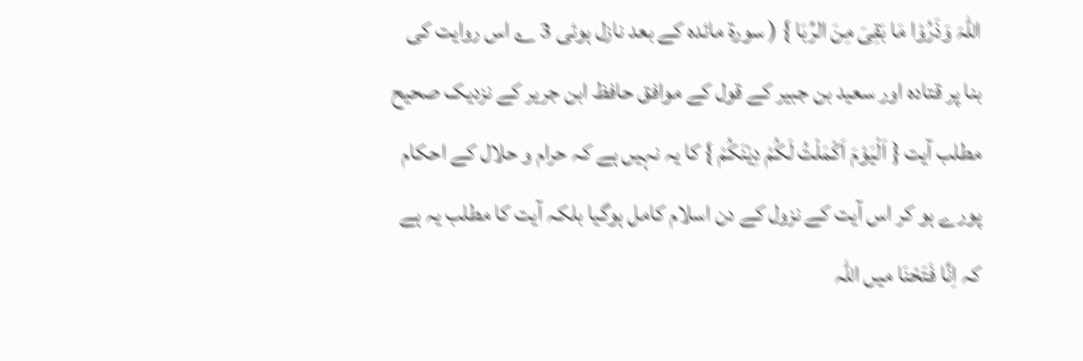اللّٰہَ وَذَرُوْا مَا بَقِیَ مِنَ الرِّبَا } ( سورة مائدہ کے بعد نازل ہوئی 3 ؎ اس روایت کی بنا پر قتادہ اور سعید بن جبیر کے قول کے موافق حافظ ابن جریر کے نزدیک صحیح مطلب آیت { اَلْیَوْمَ اَکْمَلْتُ لَکُمْ دِیْنَکُمْ } کا یہ نہیں ہے کہ حرام و حلال کے احکام پورے ہو کر اس آیت کے نزول کے دن اسلام کامل ہوگیا بلکہ آیت کا مطلب یہ ہے کہ اِنَّا فَتَحْنَا میں اللہ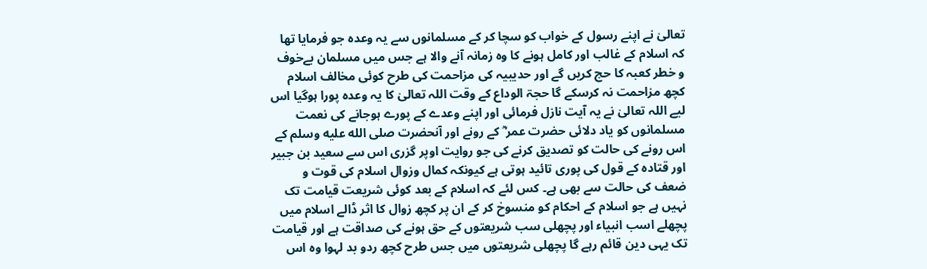تعالیٰ نے اپنے رسول کے خواب کو سچا کر کے مسلمانوں سے یہ وعدہ جو فرمایا تھا کہ اسلام کے غالب اور کامل ہونے کا وہ زمانہ آنے والا ہے جس میں مسلمان بےخوف و خطر کعبہ کا حج کریں گے اور حدیبیہ کی مزاحمت کی طرح کوئی مخالف اسلام کچھ مزاحمت نہ کرسکے گا حجۃ الوداع کے وقت اللہ تعالیٰ کا یہ وعدہ پورا ہوگیا اس لیے اللہ تعالیٰ نے یہ آیت نازل فرمائی اور اپنے وعدے کے پورے ہوجانے کی نعمت مسلمانوں کو یاد دلائی حضرت عمر ؓ کے رونے اور آنحضرت صلى الله عليه وسلم کے اس رونے کی حالت کو تصدیق کرنے کی جو روایت اوپر گزری اس سے سعید بن جبیر اور قتادہ کے قول کی پوری تائید ہوتی ہے کیونکہ کمال وزوال اسلام کی قوت و ضعف کی حالت سے بھی ہے۔ کس لئے کہ اسلام کے بعد کوئی شریعت قیامت تک نہیں ہے جو اسلام کے احکام کو منسوخ کر کے ان پر کچھ زوال کا اثر ڈالے اسلام میں پچھلے اسب انبیاء اور پچھلی سب شریعتوں کے حق ہونے کی صداقت ہے اور قیامت تک یہی دین قائم رہے گا پچھلی شریعتوں میں جس طرح کچھ ردو بد لہوا وہ اس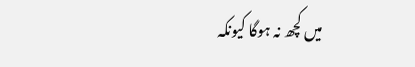میں کچھ نہ ہوگا کیونکہ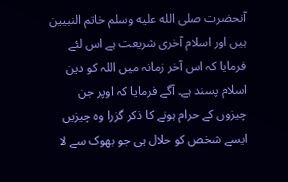آنحضرت صلى الله عليه وسلم خاتم النبیین ہیں اور اسلام آخری شریعت ہے اس لئے فرمایا کہ اس آخر زمانہ میں اللہ کو دین اسلام پسند ہے۔ آگے فرمایا کہ اوپر جن چیزوں کے حرام ہونے کا ذکر گزرا وہ چیزیں ایسے شخص کو حلال ہی جو بھوک سے لا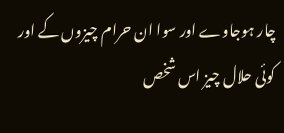چار ہوجاوے اور سوا ان حرام چیزوں کے اور کوئی حلال چیز اس شخص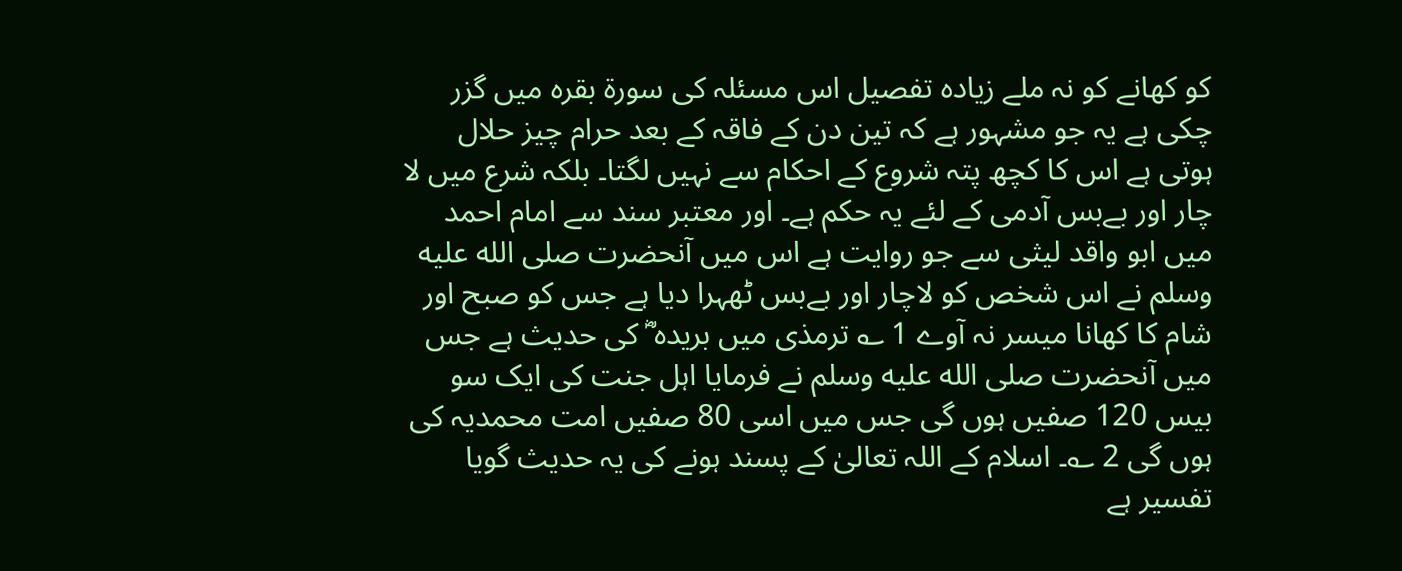کو کھانے کو نہ ملے زیادہ تفصیل اس مسئلہ کی سورة بقرہ میں گزر چکی ہے یہ جو مشہور ہے کہ تین دن کے فاقہ کے بعد حرام چیز حلال ہوتی ہے اس کا کچھ پتہ شروع کے احکام سے نہیں لگتا۔ بلکہ شرع میں لا چار اور بےبس آدمی کے لئے یہ حکم ہے۔ اور معتبر سند سے امام احمد میں ابو واقد لیثی سے جو روایت ہے اس میں آنحضرت صلى الله عليه وسلم نے اس شخص کو لاچار اور بےبس ٹھہرا دیا ہے جس کو صبح اور شام کا کھانا میسر نہ آوے 1 ؎ ترمذی میں بریدہ ؓ کی حدیث ہے جس میں آنحضرت صلى الله عليه وسلم نے فرمایا اہل جنت کی ایک سو بیس 120 صفیں ہوں گی جس میں اسی 80 صفیں امت محمدیہ کی ہوں گی 2 ؎۔ اسلام کے اللہ تعالیٰ کے پسند ہونے کی یہ حدیث گویا تفسیر ہے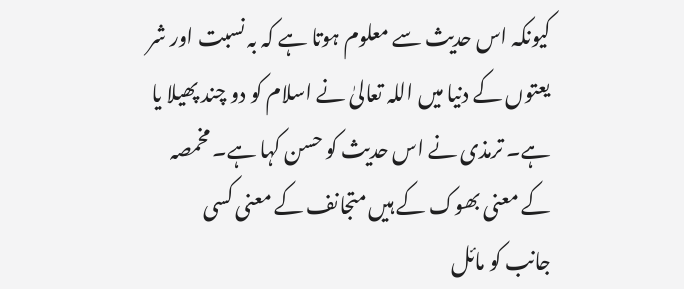کیونکہ اس حدیث سے معلوم ہوتا ہے کہ بہ نسبت اور شر یعتوں کے دنیا میں اللہ تعالیٰ نے اسلام کو دو چند پھیلا یا ہے۔ ترمذی نے اس حدیث کو حسن کہا ہے۔ مخمصہ کے معنی بھوک کے ہیں متجانف کے معنی کسی جانب کو مائل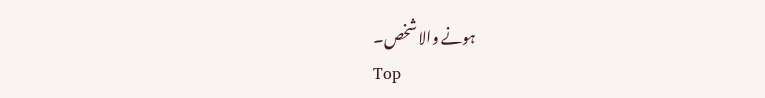ہونے والا شخص۔
Top